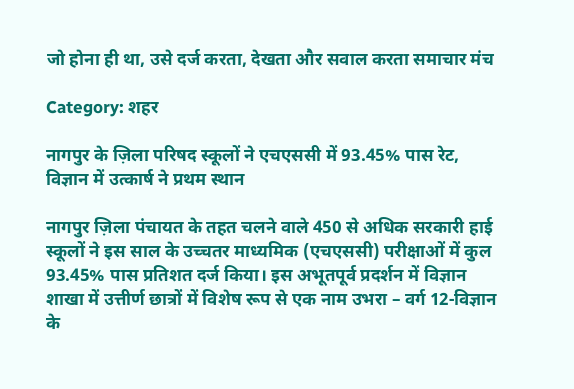जो होना ही था, उसे दर्ज करता, देखता और सवाल करता समाचार मंच

Category: शहर

नागपुर के ज़िला परिषद स्कूलों ने एचएससी में 93.45% पास रेट, विज्ञान में उत्कार्ष ने प्रथम स्थान

नागपुर ज़िला पंचायत के तहत चलने वाले 450 से अधिक सरकारी हाई स्कूलों ने इस साल के उच्चतर माध्यमिक (एचएससी) परीक्षाओं में कुल 93.45% पास प्रतिशत दर्ज किया। इस अभूतपूर्व प्रदर्शन में विज्ञान शाखा में उत्तीर्ण छात्रों में विशेष रूप से एक नाम उभरा – वर्ग 12‑विज्ञान के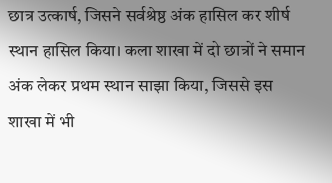छात्र उत्कार्ष, जिसने सर्वश्रेष्ठ अंक हासिल कर शीर्ष स्थान हासिल किया। कला शाखा में दो छात्रों ने समान अंक लेकर प्रथम स्थान साझा किया, जिससे इस शाखा में भी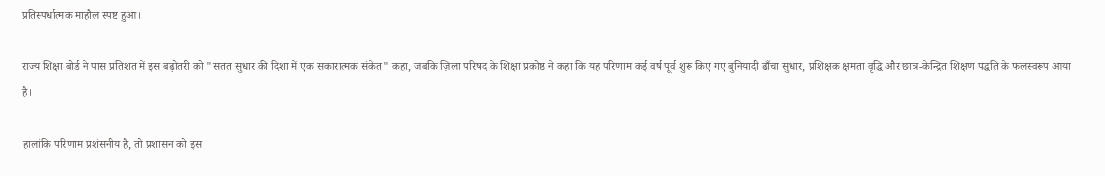प्रतिस्पर्धात्मक माहौल स्पष्ट हुआ।

राज्य शिक्षा बोर्ड ने पास प्रतिशत में इस बढ़ोतरी को "सतत सुधार की दिशा में एक सकारात्मक संकेत" कहा, जबकि ज़िला परिषद के शिक्षा प्रकोष्ठ ने कहा कि यह परिणाम कई वर्ष पूर्व शुरू किए गए बुनियादी ढाँचा सुधार, प्रशिक्षक क्षमता वृद्धि और छात्र‑केन्द्रित शिक्षण पद्धति के फलस्वरूप आया है।

हालांकि परिणाम प्रशंसनीय है, तो प्रशासन को इस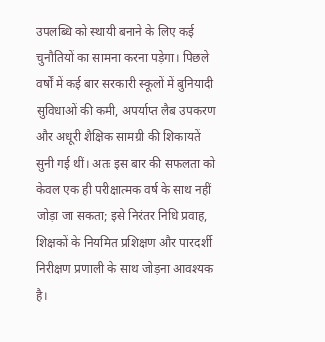उपलब्धि को स्थायी बनाने के लिए कई चुनौतियों का सामना करना पड़ेगा। पिछले वर्षों में कई बार सरकारी स्कूलों में बुनियादी सुविधाओं की कमी, अपर्याप्त लैब उपकरण और अधूरी शैक्षिक सामग्री की शिकायतें सुनी गई थीं। अतः इस बार की सफलता को केवल एक ही परीक्षात्मक वर्ष के साथ नहीं जोड़ा जा सकता; इसे निरंतर निधि प्रवाह, शिक्षकों के नियमित प्रशिक्षण और पारदर्शी निरीक्षण प्रणाली के साथ जोड़ना आवश्यक है।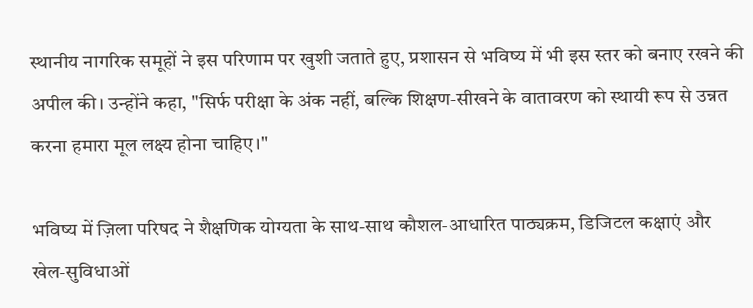स्थानीय नागरिक समूहों ने इस परिणाम पर खुशी जताते हुए, प्रशासन से भविष्य में भी इस स्तर को बनाए रखने की अपील की। उन्होंने कहा, "सिर्फ परीक्षा के अंक नहीं, बल्कि शिक्षण‑सीखने के वातावरण को स्थायी रूप से उन्नत करना हमारा मूल लक्ष्य होना चाहिए।"

भविष्य में ज़िला परिषद ने शैक्षणिक योग्यता के साथ-साथ कौशल‑आधारित पाठ्यक्रम, डिजिटल कक्षाएं और खेल‑सुविधाओं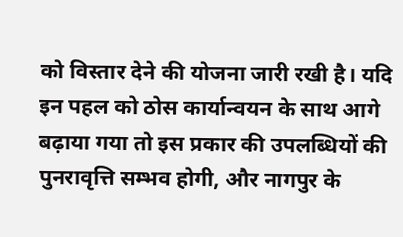को विस्तार देने की योजना जारी रखी है। यदि इन पहल को ठोस कार्यान्वयन के साथ आगे बढ़ाया गया तो इस प्रकार की उपलब्धियों की पुनरावृत्ति सम्भव होगी, और नागपुर के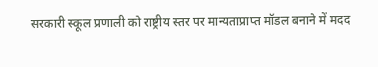सरकारी स्कूल प्रणाली को राष्ट्रीय स्तर पर मान्यताप्राप्त मॉडल बनाने में मदद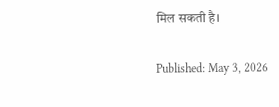मिल सकती है।

Published: May 3, 2026